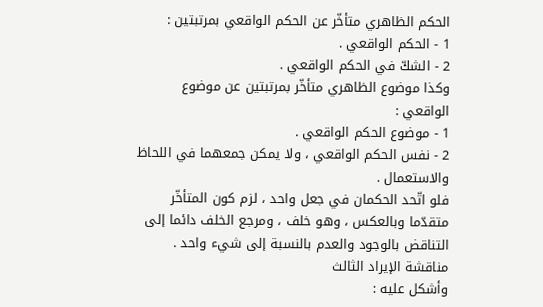الحكم الظاهري متأخّر عن الحكم الواقعي بمرتبتين :
1 - الحكم الواقعي .
2 - الشكّ في الحكم الواقعي .
وكذا موضوع الظاهري متأخّر بمرتبتين عن موضوع الواقعي :
1 - موضوع الحكم الواقعي .
2 - نفس الحكم الواقعي ، ولا يمكن جمعهما في اللحاظ والاستعمال .
فلو اتّحد الحكمان في جعل واحد ، لزم كون المتأخّر متقدّما وبالعكس ، وهو خلف ، ومرجع الخلف دائما إلى التناقض بالوجود والعدم بالنسبة إلى شيء واحد .
مناقشة الإيراد الثالث
وأشكل عليه :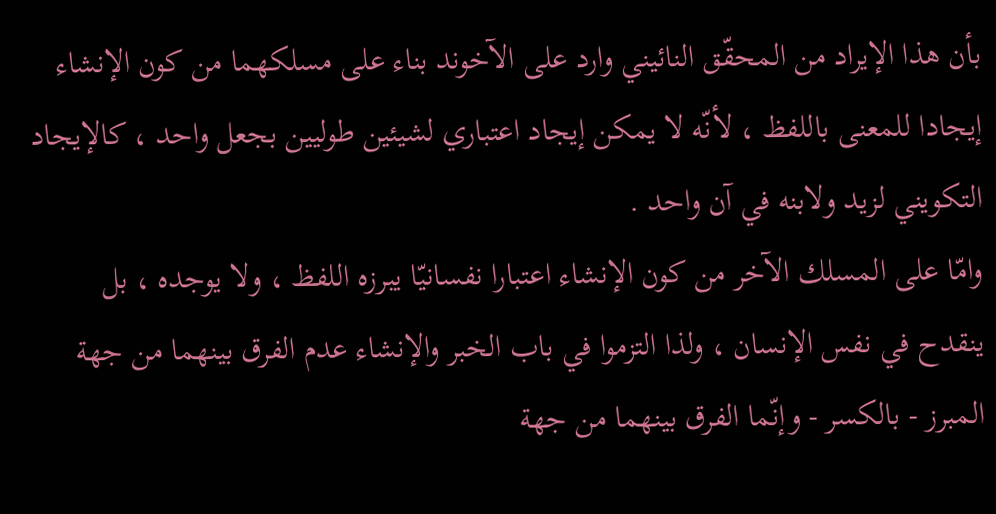بأن هذا الإيراد من المحقّق النائيني وارد على الآخوند بناء على مسلكهما من كون الإنشاء إيجادا للمعنى باللفظ ، لأنّه لا يمكن إيجاد اعتباري لشيئين طوليين بجعل واحد ، كالإيجاد التكويني لزيد ولابنه في آن واحد .
وامّا على المسلك الآخر من كون الإنشاء اعتبارا نفسانيّا يبرزه اللفظ ، ولا يوجده ، بل ينقدح في نفس الإنسان ، ولذا التزموا في باب الخبر والإنشاء عدم الفرق بينهما من جهة المبرز - بالكسر - وإنّما الفرق بينهما من جهة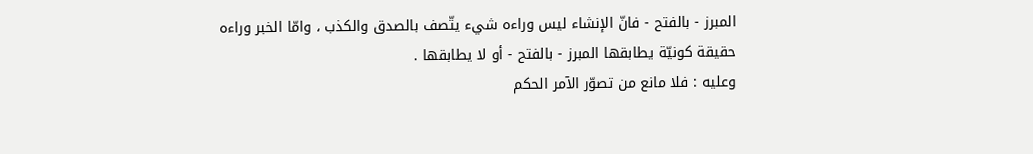المبرز - بالفتح - فانّ الإنشاء ليس وراءه شيء يتّصف بالصدق والكذب ، وامّا الخبر وراءه حقيقة كونيّة يطابقها المبرز - بالفتح - أو لا يطابقها .
وعليه : فلا مانع من تصوّر الآمر الحكم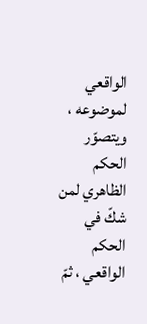الواقعي لموضوعه ، ويتصوّر الحكم الظاهري لمن شكّ في الحكم الواقعي ، ثمّ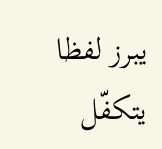يبرز لفظا يتكفّل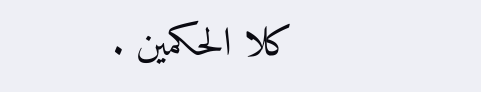كلا الحكمين .